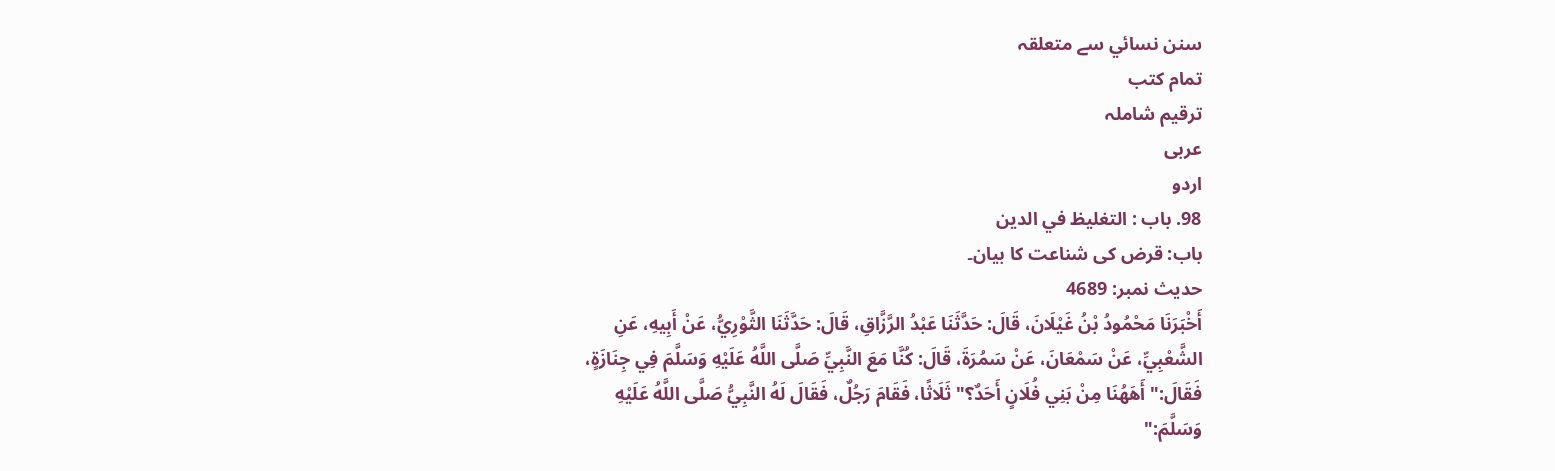سنن نسائي سے متعلقہ
تمام کتب
ترقیم شاملہ
عربی
اردو
98. باب : التغليظ في الدين
باب: قرض کی شناعت کا بیان۔
حدیث نمبر: 4689
أَخْبَرَنَا مَحْمُودُ بْنُ غَيْلَانَ، قَالَ: حَدَّثَنَا عَبْدُ الرَّزَّاقِ، قَالَ: حَدَّثَنَا الثَّوْرِيُّ، عَنْ أَبِيهِ، عَنِ الشَّعْبِيِّ، عَنْ سَمْعَانَ، عَنْ سَمُرَةَ، قَالَ: كُنَّا مَعَ النَّبِيِّ صَلَّى اللَّهُ عَلَيْهِ وَسَلَّمَ فِي جِنَازَةٍ، فَقَالَ:" أَهَهُنَا مِنْ بَنِي فُلَانٍ أَحَدٌ؟" ثَلَاثًا، فَقَامَ رَجُلٌ، فَقَالَ لَهُ النَّبِيُّ صَلَّى اللَّهُ عَلَيْهِ وَسَلَّمَ:"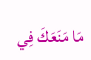مَا مَنَعَكَ فِي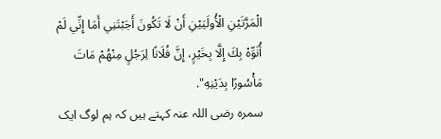الْمَرَّتَيْنِ الْأُولَيَيْنِ أَنْ لَا تَكُونَ أَجَبْتَنِي أَمَا إِنِّي لَمْ أُنَوِّهْ بِكَ إِلَّا بِخَيْرٍ، إِنَّ فُلَانًا لِرَجُلٍ مِنْهُمْ مَاتَ مَأْسُورًا بِدَيْنِهِ".
سمرہ رضی اللہ عنہ کہتے ہیں کہ ہم لوگ ایک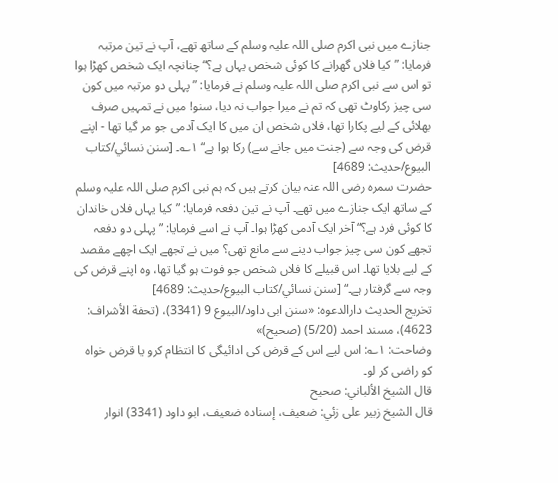جنازے میں نبی اکرم صلی اللہ علیہ وسلم کے ساتھ تھے، آپ نے تین مرتبہ فرمایا: ”کیا فلاں گھرانے کا کوئی شخص یہاں ہے؟“ چنانچہ ایک شخص کھڑا ہوا تو اس سے نبی اکرم صلی اللہ علیہ وسلم نے فرمایا: ”پہلی دو مرتبہ میں کون سی چیز رکاوٹ تھی کہ تم نے میرا جواب نہ دیا، سنو! میں نے تمہیں صرف بھلائی کے لیے پکارا تھا، فلاں شخص ان میں کا ایک آدمی جو مر گیا تھا - اپنے قرض کی وجہ سے (جنت میں جانے سے) رکا ہوا ہے“ ۱؎۔ [سنن نسائي/كتاب البيوع/حدیث: 4689]
حضرت سمرہ رضی اللہ عنہ بیان کرتے ہیں کہ ہم نبی اکرم صلی اللہ علیہ وسلم کے ساتھ ایک جنازے میں تھے۔ آپ نے تین دفعہ فرمایا: ”کیا یہاں فلاں خاندان کا کوئی فرد ہے؟“ آخر ایک آدمی کھڑا ہوا۔ آپ نے اسے فرمایا: ”پہلی دو دفعہ تجھے کون سی چیز جواب دینے سے مانع تھی؟ میں نے تجھے ایک اچھے مقصد کے لیے بلایا تھا۔ اس قبیلے کا فلاں شخص جو فوت ہو گیا تھا، وہ اپنے قرض کی وجہ سے گرفتار ہے۔“ [سنن نسائي/كتاب البيوع/حدیث: 4689]
تخریج الحدیث دارالدعوہ: «سنن ابی داود/البیوع 9 (3341)، (تحفة الأشراف: 4623)، مسند احمد (5/20) (صحیح)»
وضاحت: ۱؎: اس لیے اس کے قرض کی ادائیگی کا انتظام کرو یا قرض خواہ کو راضی کر لو۔
قال الشيخ الألباني: صحيح
قال الشيخ زبير على زئي: ضعيف، إسناده ضعيف، ابو داود (3341) انوار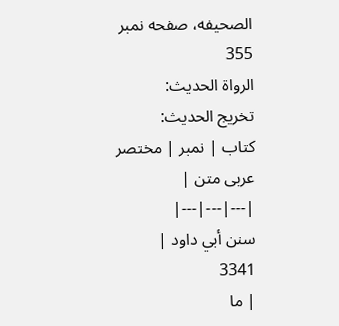الصحيفه، صفحه نمبر 355
الرواة الحديث:
تخريج الحديث:
کتاب | نمبر | مختصر عربی متن |
|---|---|---|
سنن أبي داود |
3341
| ما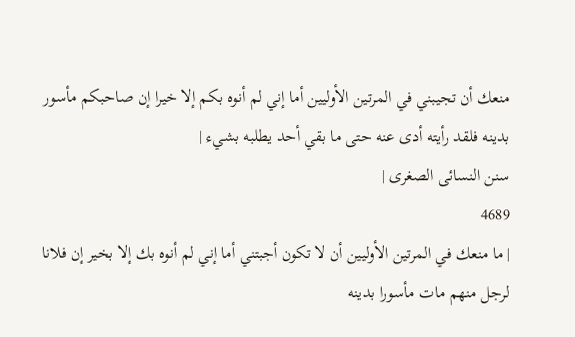منعك أن تجيبني في المرتين الأوليين أما إني لم أنوه بكم إلا خيرا إن صاحبكم مأسور بدينه فلقد رأيته أدى عنه حتى ما بقي أحد يطلبه بشيء |
سنن النسائى الصغرى |
4689
| ما منعك في المرتين الأوليين أن لا تكون أجبتني أما إني لم أنوه بك إلا بخير إن فلانا لرجل منهم مات مأسورا بدينه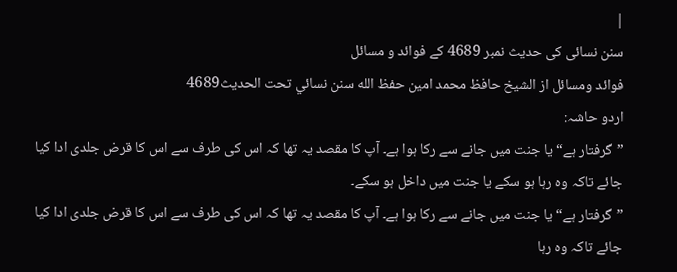|
سنن نسائی کی حدیث نمبر 4689 کے فوائد و مسائل
فوائد ومسائل از الشيخ حافظ محمد امين حفظ الله سنن نسائي تحت الحديث4689
اردو حاشہ:
”گرفتار ہے“ یا جنت میں جانے سے رکا ہوا ہے۔ آپ کا مقصد یہ تھا کہ اس کی طرف سے اس کا قرض جلدی ادا کیا جائے تاکہ وہ رہا ہو سکے یا جنت میں داخل ہو سکے۔
”گرفتار ہے“ یا جنت میں جانے سے رکا ہوا ہے۔ آپ کا مقصد یہ تھا کہ اس کی طرف سے اس کا قرض جلدی ادا کیا جائے تاکہ وہ رہا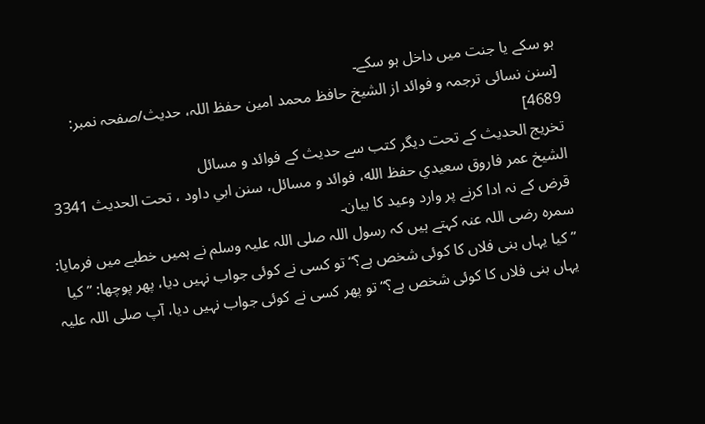ہو سکے یا جنت میں داخل ہو سکے۔
[سنن نسائی ترجمہ و فوائد از الشیخ حافظ محمد امین حفظ اللہ، حدیث/صفحہ نمبر: 4689]
تخریج الحدیث کے تحت دیگر کتب سے حدیث کے فوائد و مسائل
الشيخ عمر فاروق سعيدي حفظ الله، فوائد و مسائل، سنن ابي داود ، تحت الحديث 3341
قرض کے نہ ادا کرنے پر وارد وعید کا بیان۔
سمرہ رضی اللہ عنہ کہتے ہیں کہ رسول اللہ صلی اللہ علیہ وسلم نے ہمیں خطبے میں فرمایا: ”کیا یہاں بنی فلاں کا کوئی شخص ہے؟“ تو کسی نے کوئی جواب نہیں دیا، پھر پوچھا: ”کیا یہاں بنی فلاں کا کوئی شخص ہے؟“ تو پھر کسی نے کوئی جواب نہیں دیا، آپ صلی اللہ علیہ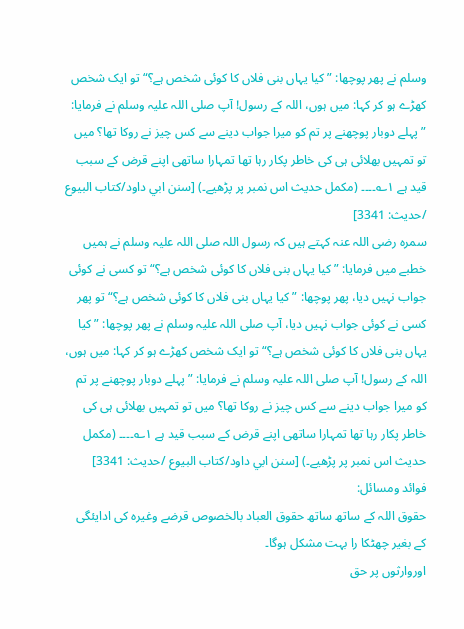وسلم نے پھر پوچھا: ”کیا یہاں بنی فلاں کا کوئی شخص ہے؟“ تو ایک شخص کھڑے ہو کر کہا: میں ہوں، اللہ کے رسول! آپ صلی اللہ علیہ وسلم نے فرمایا: ”پہلے دوبار پوچھنے پر تم کو میرا جواب دینے سے کس چیز نے روکا تھا؟ میں تو تمہیں بھلائی ہی کی خاطر پکار رہا تھا تمہارا ساتھی اپنے قرض کے سبب قید ہے ۱؎۔۔۔۔ (مکمل حدیث اس نمبر پر پڑھیے۔) [سنن ابي داود/كتاب البيوع /حدیث: 3341]
سمرہ رضی اللہ عنہ کہتے ہیں کہ رسول اللہ صلی اللہ علیہ وسلم نے ہمیں خطبے میں فرمایا: ”کیا یہاں بنی فلاں کا کوئی شخص ہے؟“ تو کسی نے کوئی جواب نہیں دیا، پھر پوچھا: ”کیا یہاں بنی فلاں کا کوئی شخص ہے؟“ تو پھر کسی نے کوئی جواب نہیں دیا، آپ صلی اللہ علیہ وسلم نے پھر پوچھا: ”کیا یہاں بنی فلاں کا کوئی شخص ہے؟“ تو ایک شخص کھڑے ہو کر کہا: میں ہوں، اللہ کے رسول! آپ صلی اللہ علیہ وسلم نے فرمایا: ”پہلے دوبار پوچھنے پر تم کو میرا جواب دینے سے کس چیز نے روکا تھا؟ میں تو تمہیں بھلائی ہی کی خاطر پکار رہا تھا تمہارا ساتھی اپنے قرض کے سبب قید ہے ۱؎۔۔۔۔ (مکمل حدیث اس نمبر پر پڑھیے۔) [سنن ابي داود/كتاب البيوع /حدیث: 3341]
فوائد ومسائل:
حقوق اللہ کے ساتھ ساتھ حقوق العباد بالخصوص قرضے وغیرہ کی ادایئگی کے بغیر چھٹکا را بہت مشکل ہوگا۔
اوروارثوں پر حق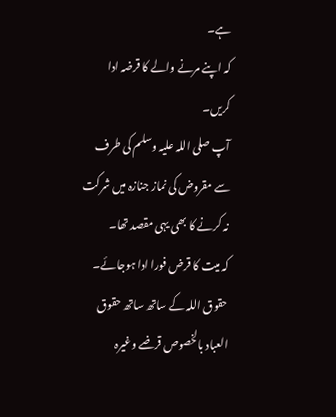ہے۔
کہ اپنے مرنے والے کا قرضہ ادا کریں۔
آپ صلی اللہ علیہ وسلم کی طرف سے مقروض کی نماز جنازہ میں شرکت نہ کرنے کا بھی یہی مقصد تھا۔
کہ میت کا قرض فورا ادا ہوجائے۔
حقوق اللہ کے ساتھ ساتھ حقوق العباد بالخصوص قرضے وغیرہ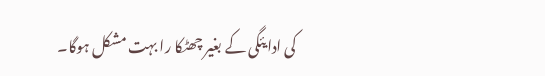کی ادایئگی کے بغیر چھٹکا را بہت مشکل ہوگا۔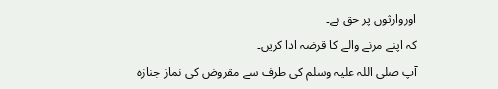اوروارثوں پر حق ہے۔
کہ اپنے مرنے والے کا قرضہ ادا کریں۔
آپ صلی اللہ علیہ وسلم کی طرف سے مقروض کی نماز جنازہ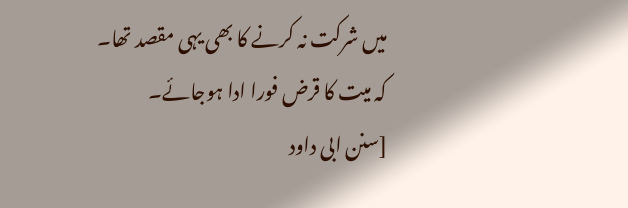میں شرکت نہ کرنے کا بھی یہی مقصد تھا۔
کہ میت کا قرض فورا ادا ہوجائے۔
[سنن ابی داود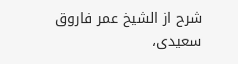شرح از الشیخ عمر فاروق سعیدی،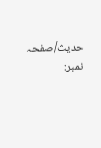حدیث/صفحہ نمبر: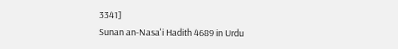3341]
Sunan an-Nasa'i Hadith 4689 in Urdu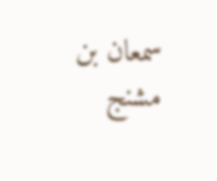سمعان بن مشنج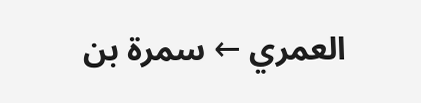العمري ← سمرة بن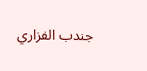جندب الفزاري